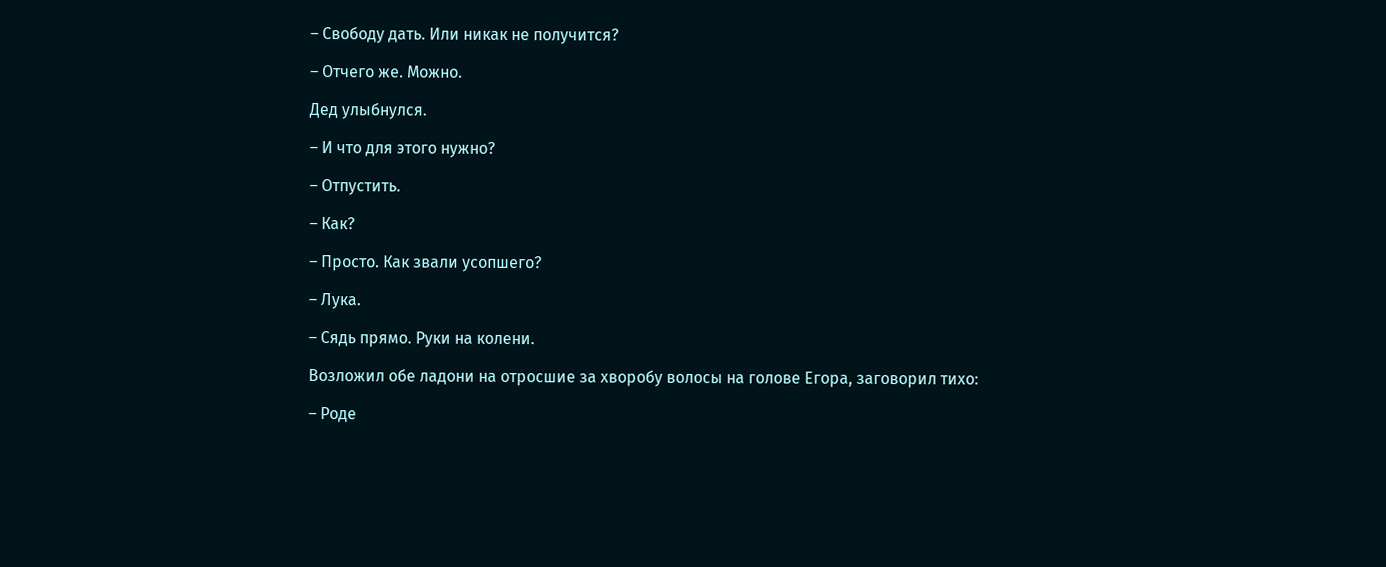– Свободу дать. Или никак не получится?

– Отчего же. Можно.

Дед улыбнулся.

– И что для этого нужно?

– Отпустить.

– Как?

– Просто. Как звали усопшего?

– Лука.

– Сядь прямо. Руки на колени.

Возложил обе ладони на отросшие за хворобу волосы на голове Егора, заговорил тихо:

– Роде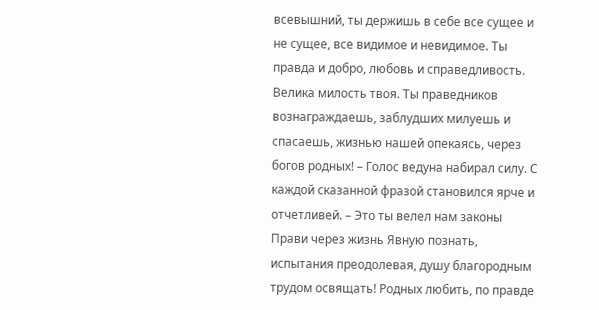всевышний, ты держишь в себе все сущее и не сущее, все видимое и невидимое. Ты правда и добро, любовь и справедливость. Велика милость твоя. Ты праведников вознаграждаешь, заблудших милуешь и спасаешь, жизнью нашей опекаясь, через богов родных! – Голос ведуна набирал силу. С каждой сказанной фразой становился ярче и отчетливей. – Это ты велел нам законы Прави через жизнь Явную познать, испытания преодолевая, душу благородным трудом освящать! Родных любить, по правде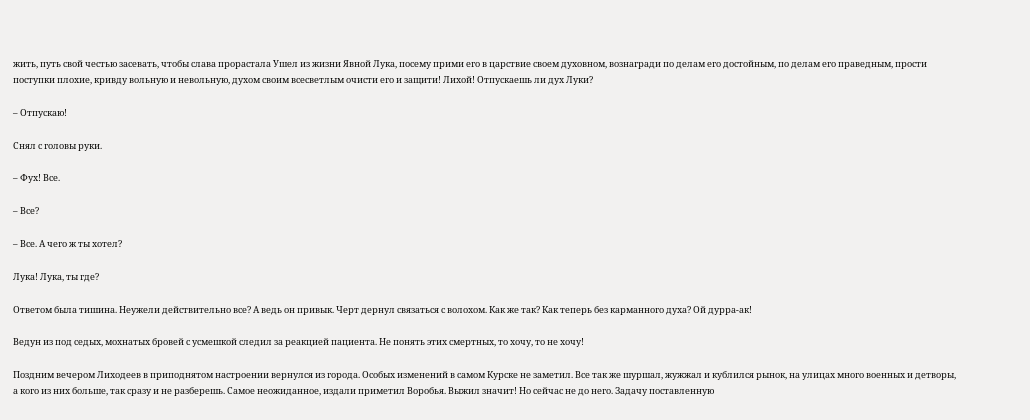жить, путь свой честью засевать, чтобы слава прорастала Ушел из жизни Явной Лука, посему прими его в царствие своем духовном, вознагради по делам его достойным, по делам его праведным, прости поступки плохие, кривду вольную и невольную, духом своим всесветлым очисти его и защити! Лихой! Отпускаешь ли дух Луки?

– Отпускаю!

Снял с головы руки.

– Фух! Все.

– Все?

– Все. А чего ж ты хотел?

Лука! Лука, ты где?

Ответом была тишина. Неужели действительно все? А ведь он привык. Черт дернул связаться с волохом. Как же так? Как теперь без карманного духа? Ой дурра-ак!

Ведун из под седых, мохнатых бровей с усмешкой следил за реакцией пациента. Не понять этих смертных, то хочу, то не хочу!

Поздним вечером Лиходеев в приподнятом настроении вернулся из города. Особых изменений в самом Курске не заметил. Все так же шуршал, жужжал и кублился рынок, на улицах много военных и детворы, а кого из них больше, так сразу и не разберешь. Самое неожиданное, издали приметил Воробья. Выжил значит! Но сейчас не до него. Задачу поставленную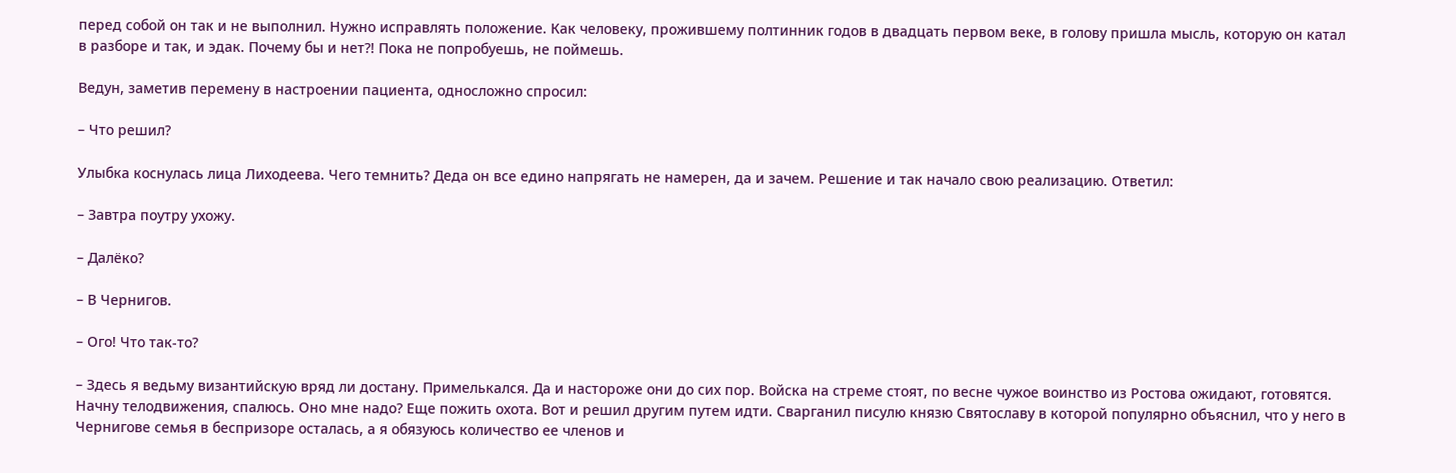перед собой он так и не выполнил. Нужно исправлять положение. Как человеку, прожившему полтинник годов в двадцать первом веке, в голову пришла мысль, которую он катал в разборе и так, и эдак. Почему бы и нет?! Пока не попробуешь, не поймешь.

Ведун, заметив перемену в настроении пациента, односложно спросил:

– Что решил?

Улыбка коснулась лица Лиходеева. Чего темнить? Деда он все едино напрягать не намерен, да и зачем. Решение и так начало свою реализацию. Ответил:

– Завтра поутру ухожу.

– Далёко?

– В Чернигов.

– Ого! Что так-то?

– Здесь я ведьму византийскую вряд ли достану. Примелькался. Да и настороже они до сих пор. Войска на стреме стоят, по весне чужое воинство из Ростова ожидают, готовятся. Начну телодвижения, спалюсь. Оно мне надо? Еще пожить охота. Вот и решил другим путем идти. Сварганил писулю князю Святославу в которой популярно объяснил, что у него в Чернигове семья в беспризоре осталась, а я обязуюсь количество ее членов и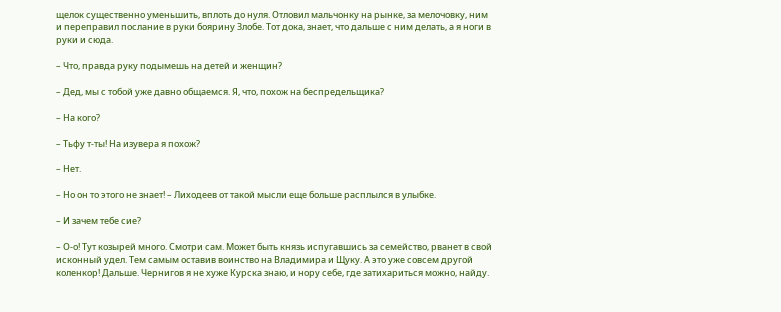щелок существенно уменьшить, вплоть до нуля. Отловил мальчонку на рынке, за мелочовку, ним и переправил послание в руки боярину Злобе. Тот дока, знает, что дальше с ним делать, а я ноги в руки и сюда.

– Что, правда руку подымешь на детей и женщин?

– Дед, мы с тобой уже давно общаемся. Я, что, похож на беспредельщика?

– На кого?

– Тьфу т-ты! На изувера я похож?

– Нет.

– Но он то этого не знает! – Лиходеев от такой мысли еще больше расплылся в улыбке.

– И зачем тебе сие?

– О-о! Тут козырей много. Смотри сам. Может быть князь испугавшись за семейство, рванет в свой исконный удел. Тем самым оставив воинство на Владимира и Щуку. А это уже совсем другой коленкор! Дальше. Чернигов я не хуже Курска знаю, и нору себе, где затихариться можно, найду.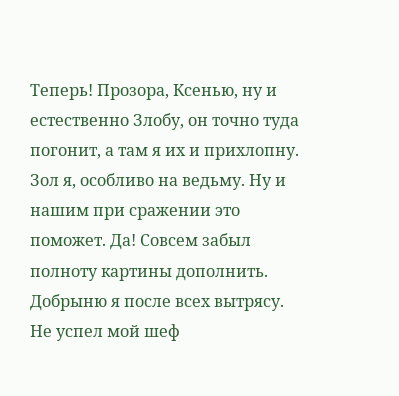Теперь! Прозора, Ксенью, ну и естественно Злобу, он точно туда погонит, а там я их и прихлопну. Зол я, особливо на ведьму. Ну и нашим при сражении это поможет. Да! Совсем забыл полноту картины дополнить. Добрыню я после всех вытрясу. Не успел мой шеф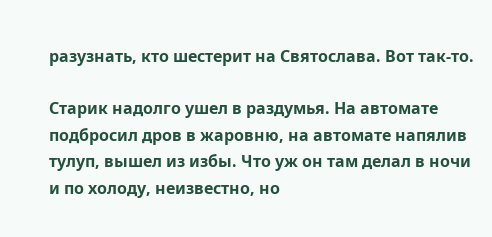разузнать, кто шестерит на Святослава. Вот так-то.

Старик надолго ушел в раздумья. На автомате подбросил дров в жаровню, на автомате напялив тулуп, вышел из избы. Что уж он там делал в ночи и по холоду, неизвестно, но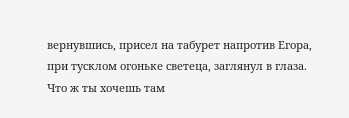вернувшись, присел на табурет напротив Егора, при тусклом огоньке светеца, заглянул в глаза. Что ж ты хочешь там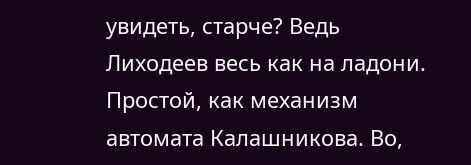увидеть, старче? Ведь Лиходеев весь как на ладони. Простой, как механизм автомата Калашникова. Во,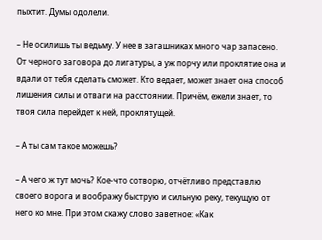пыхтит. Думы одолели.

– Не осилишь ты ведьму. У нее в загашниках много чар запасено. От черного заговора до лигатуры, а уж порчу или проклятие она и вдали от тебя сделать сможет. Кто ведает, может знает она способ лишения силы и отваги на расстоянии. Причём, ежели знает, то твоя сила перейдет к ней, проклятущей.

– А ты сам такое можешь?

– А чего ж тут мочь? Кое-что сотворю, отчётливо представлю своего ворога и воображу быструю и сильную реку, текущую от него ко мне. При этом скажу слово заветное: «Как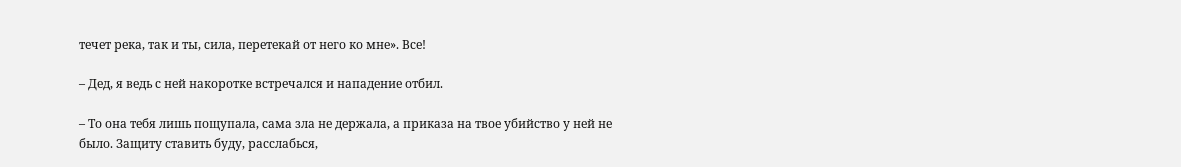течет река, так и ты, сила, перетекай от него ко мне». Все!

– Дед, я ведь с ней накоротке встречался и нападение отбил.

– То она тебя лишь пощупала, сама зла не держала, а приказа на твое убийство у ней не было. Защиту ставить буду, расслабься,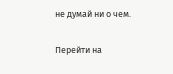не думай ни о чем.

Перейти на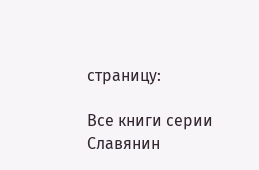страницу:

Все книги серии Славянин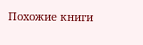Похожие книги